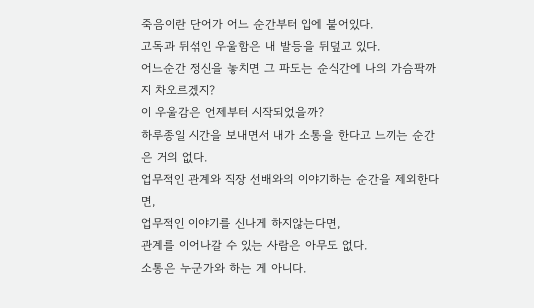죽음이란 단어가 어느 순간부터 입에 붙어있다.
고독과 뒤섞인 우울함은 내 발등을 뒤덮고 있다.
어느순간 정신을 놓치면 그 파도는 순식간에 나의 가슴팍까지 차오르겠지?
이 우울감은 언제부터 시작되었을까?
하루종일 시간을 보내면서 내가 소통을 한다고 느끼는 순간은 거의 없다.
업무적인 관계와 직장 선배와의 이야기하는 순간을 제외한다면,
업무적인 이야기를 신나게 하지않는다면,
관계를 이어나갈 수 있는 사람은 아무도 없다.
소통은 누군가와 하는 게 아니다.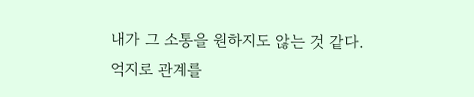내가 그 소통을 원하지도 않는 것 같다.
억지로 관계를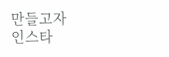만들고자
인스타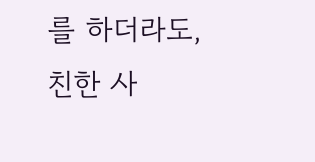를 하더라도,
친한 사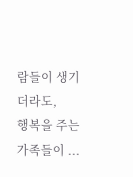람들이 생기더라도,
행복을 주는 가족들이 ...